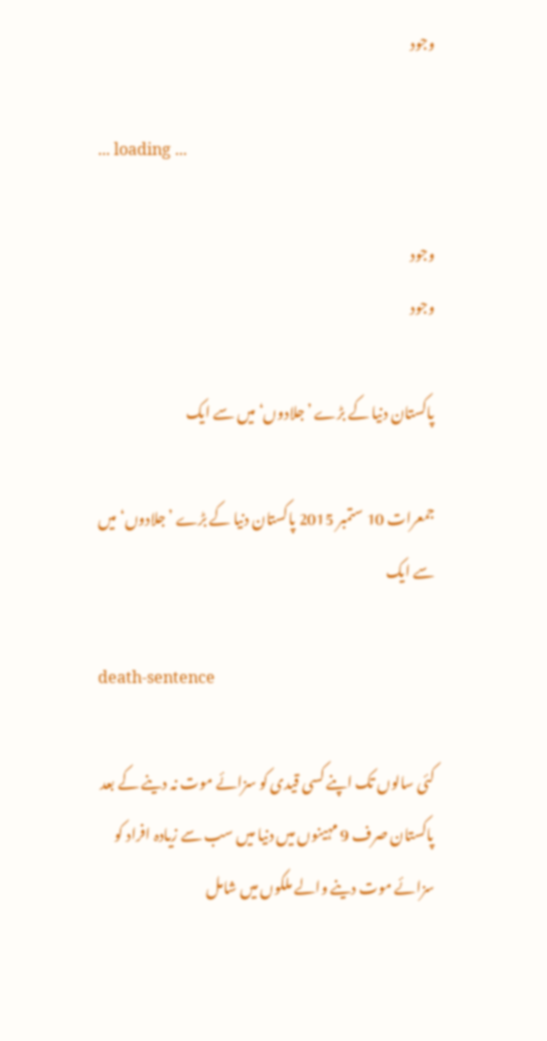وجود

... loading ...

وجود
وجود

پاکستان دنیا کے بڑے ’جلادوں‘ میں سے ایک

جمعرات 10 ستمبر 2015 پاکستان دنیا کے بڑے ’جلادوں‘ میں سے ایک

death-sentence

کئی سالوں تک اپنے کسی قیدی کو سزائے موت نہ دینے کے بعد پاکستان صرف 9 مہینوں میں دنیا میں سب سے زیادہ افراد کو سزائے موت دینے والے ملکوں میں شامل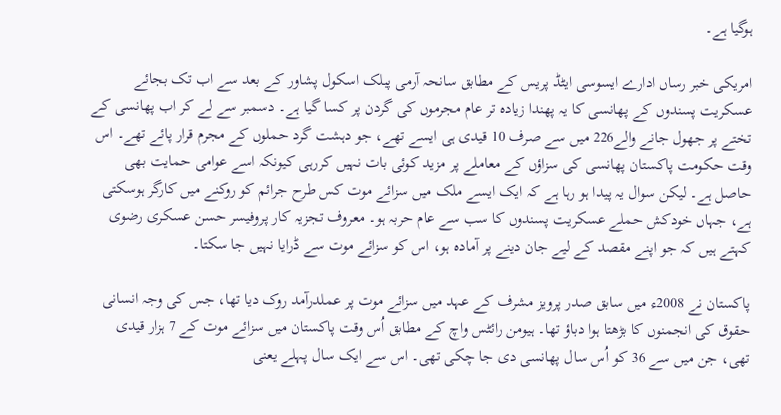ہوگیا ہے۔

امریکی خبر رساں ادارے ایسوسی ایٹڈ پریس کے مطابق سانحہ آرمی پبلک اسکول پشاور کے بعد سے اب تک بجائے عسکریت پسندوں کے پھانسی کا یہ پھندا زیادہ تر عام مجرموں کی گردن پر کسا گیا ہے۔ دسمبر سے لے کر اب پھانسی کے تختے پر جھول جانے والے226 میں سے صرف 10 قیدی ہی ایسے تھے، جو دہشت گرد حملوں کے مجرم قرار پائے تھے۔ اس وقت حکومت پاکستان پھانسی کی سزاؤں کے معاملے پر مزید کوئی بات نہیں کررہی کیونکہ اسے عوامی حمایت بھی حاصل ہے۔ لیکن سوال یہ پیدا ہو رہا ہے کہ ایک ایسے ملک میں سزائے موت کس طرح جرائم کو روکنے میں کارگر ہوسکتی ہے، جہاں خودکش حملے عسکریت پسندوں کا سب سے عام حربہ ہو۔ معروف تجزیہ کار پروفیسر حسن عسکری رضوی کہتے ہیں کہ جو اپنے مقصد کے لیے جان دینے پر آمادہ ہو، اس کو سزائے موت سے ڈرایا نہیں جا سکتا۔

پاکستان نے 2008ء میں سابق صدر پرویز مشرف کے عہد میں سزائے موت پر عملدرآمد روک دیا تھا، جس کی وجہ انسانی حقوق کی انجمنوں کا بڑھتا ہوا دباؤ تھا۔ ہیومن رائٹس واچ کے مطابق اُس وقت پاکستان میں سزائے موت کے 7 ہزار قیدی تھی، جن میں سے 36 کو اُس سال پھانسی دی جا چکی تھی۔ اس سے ایک سال پہلے یعنی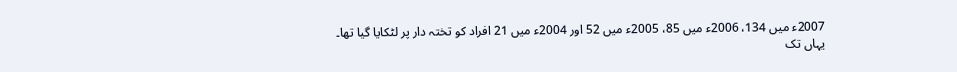2007ء میں 134، 2006ء میں 85، 2005ء میں 52 اور 2004ء میں 21 افراد کو تختہ دار پر لٹکایا گیا تھا۔ یہاں تک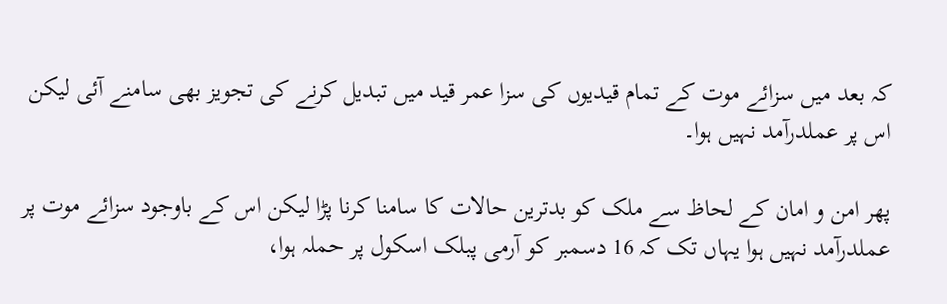کہ بعد میں سزائے موت کے تمام قیدیوں کی سزا عمر قید میں تبدیل کرنے کی تجویز بھی سامنے آئی لیکن اس پر عملدرآمد نہیں ہوا۔

پھر امن و امان کے لحاظ سے ملک کو بدترین حالات کا سامنا کرنا پڑا لیکن اس کے باوجود سزائے موت پر عملدرآمد نہیں ہوا یہاں تک کہ 16 دسمبر کو آرمی پبلک اسکول پر حملہ ہوا،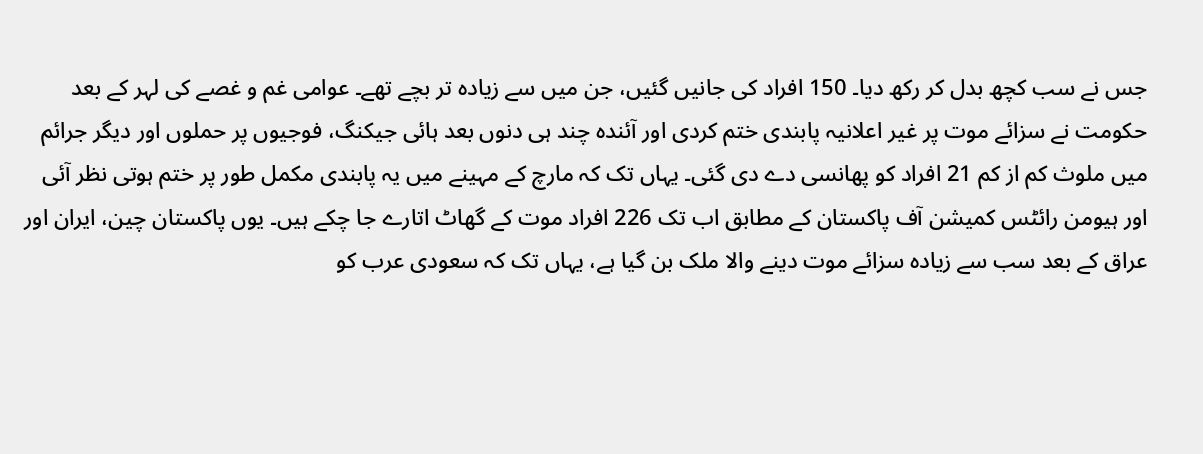جس نے سب کچھ بدل کر رکھ دیا۔ 150 افراد کی جانیں گئیں، جن میں سے زیادہ تر بچے تھے۔ عوامی غم و غصے کی لہر کے بعد حکومت نے سزائے موت پر غیر اعلانیہ پابندی ختم کردی اور آئندہ چند ہی دنوں بعد ہائی جیکنگ، فوجیوں پر حملوں اور دیگر جرائم میں ملوث کم از کم 21 افراد کو پھانسی دے دی گئی۔ یہاں تک کہ مارچ کے مہینے میں یہ پابندی مکمل طور پر ختم ہوتی نظر آئی اور ہیومن رائٹس کمیشن آف پاکستان کے مطابق اب تک 226 افراد موت کے گھاٹ اتارے جا چکے ہیں۔ یوں پاکستان چین، ایران اور عراق کے بعد سب سے زیادہ سزائے موت دینے والا ملک بن گیا ہے، یہاں تک کہ سعودی عرب کو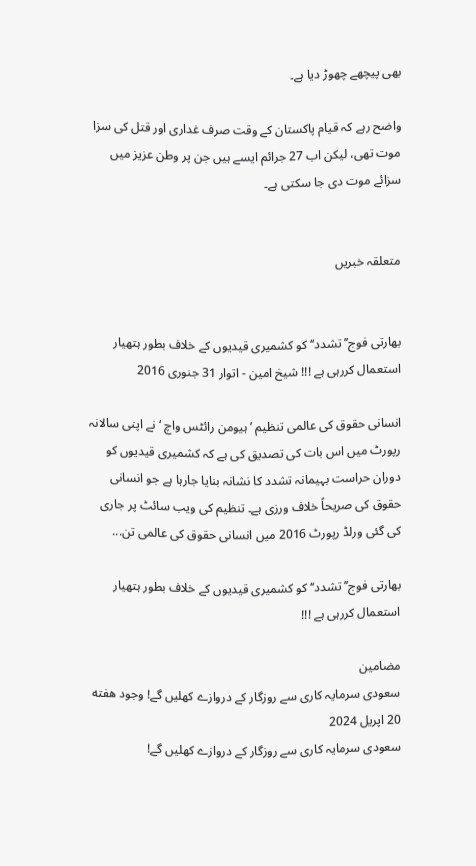بھی پیچھے چھوڑ دیا ہے۔

واضح رہے کہ قیام پاکستان کے وقت صرف غداری اور قتل کی سزا موت تھی، لیکن اب 27 جرائم ایسے ہیں جن پر وطن عزیز میں سزائے موت دی جا سکتی ہے۔


متعلقہ خبریں


بھارتی فوج’’تشدد‘‘ کو کشمیری قیدیوں کے خلاف بطور ہتھیار استعمال کررہی ہے !!! شیخ امین - اتوار 31 جنوری 2016

انسانی حقوق کی عالمی تنظیم ’ ہیومن رائٹس واچ ‘نے اپنی سالانہ رپورٹ میں اس بات کی تصدیق کی ہے کہ کشمیری قیدیوں کو دوران حراست بہیمانہ تشدد کا نشانہ بنایا جارہا ہے جو انسانی حقوق کی صریحاً خلاف ورزی ہے۔ تنظیم کی ویب سائٹ پر جاری کی گئی ورلڈ رپورٹ 2016 میں انسانی حقوق کی عالمی تن...

بھارتی فوج’’تشدد‘‘ کو کشمیری قیدیوں کے خلاف بطور ہتھیار استعمال کررہی ہے !!!

مضامین
سعودی سرمایہ کاری سے روزگار کے دروازے کھلیں گے! وجود هفته 20 اپریل 2024
سعودی سرمایہ کاری سے روزگار کے دروازے کھلیں گے!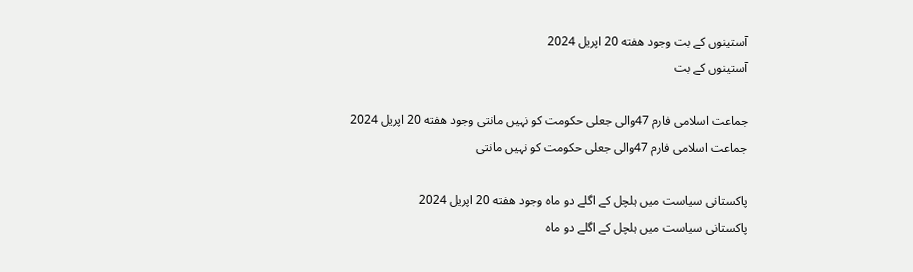آستینوں کے بت وجود هفته 20 اپریل 2024
آستینوں کے بت

جماعت اسلامی فارم 47والی جعلی حکومت کو نہیں مانتی وجود هفته 20 اپریل 2024
جماعت اسلامی فارم 47والی جعلی حکومت کو نہیں مانتی

پاکستانی سیاست میں ہلچل کے اگلے دو ماہ وجود هفته 20 اپریل 2024
پاکستانی سیاست میں ہلچل کے اگلے دو ماہ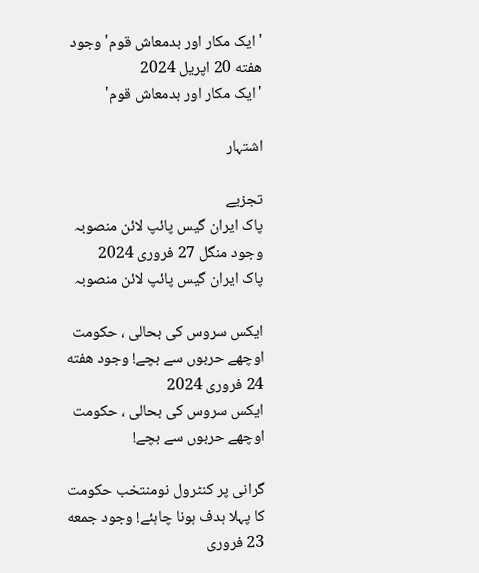'ایک مکار اور بدمعاش قوم' وجود هفته 20 اپریل 2024
'ایک مکار اور بدمعاش قوم'

اشتہار

تجزیے
پاک ایران گیس پائپ لائن منصوبہ وجود منگل 27 فروری 2024
پاک ایران گیس پائپ لائن منصوبہ

ایکس سروس کی بحالی ، حکومت اوچھے حربوں سے بچے! وجود هفته 24 فروری 2024
ایکس سروس کی بحالی ، حکومت اوچھے حربوں سے بچے!

گرانی پر کنٹرول نومنتخب حکومت کا پہلا ہدف ہونا چاہئے! وجود جمعه 23 فروری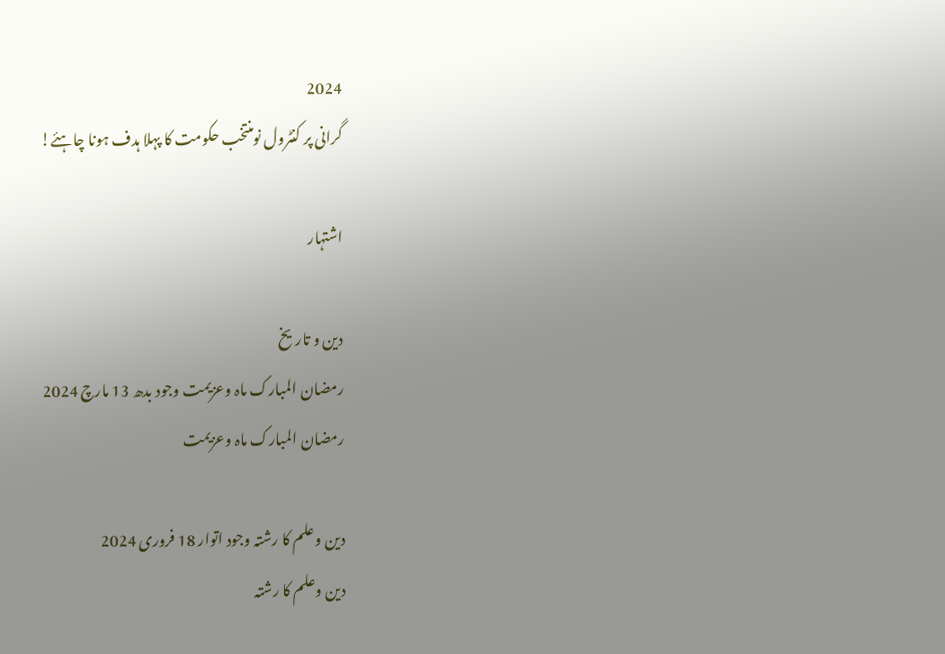2024
گرانی پر کنٹرول نومنتخب حکومت کا پہلا ہدف ہونا چاہئے!

اشتہار

دین و تاریخ
رمضان المبارک ماہ وعزیمت وجود بدھ 13 مارچ 2024
رمضان المبارک ماہ وعزیمت

دین وعلم کا رشتہ وجود اتوار 18 فروری 2024
دین وعلم کا رشتہ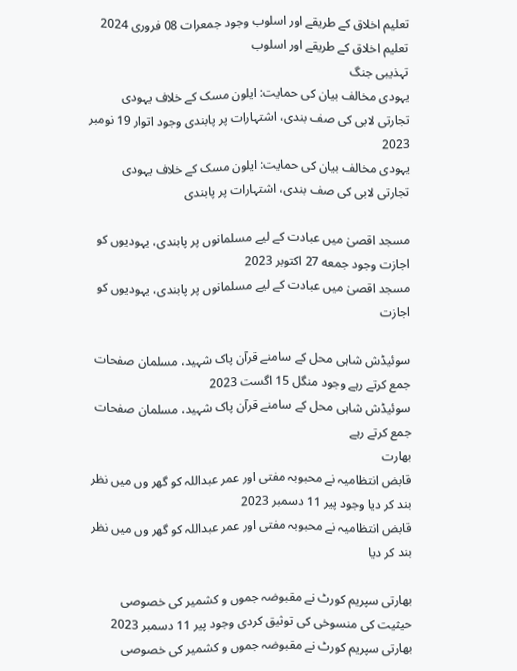تعلیم اخلاق کے طریقے اور اسلوب وجود جمعرات 08 فروری 2024
تعلیم اخلاق کے طریقے اور اسلوب
تہذیبی جنگ
یہودی مخالف بیان کی حمایت: ایلون مسک کے خلاف یہودی تجارتی لابی کی صف بندی، اشتہارات پر پابندی وجود اتوار 19 نومبر 2023
یہودی مخالف بیان کی حمایت: ایلون مسک کے خلاف یہودی تجارتی لابی کی صف بندی، اشتہارات پر پابندی

مسجد اقصیٰ میں عبادت کے لیے مسلمانوں پر پابندی، یہودیوں کو اجازت وجود جمعه 27 اکتوبر 2023
مسجد اقصیٰ میں عبادت کے لیے مسلمانوں پر پابندی، یہودیوں کو اجازت

سوئیڈش شاہی محل کے سامنے قرآن پاک شہید، مسلمان صفحات جمع کرتے رہے وجود منگل 15 اگست 2023
سوئیڈش شاہی محل کے سامنے قرآن پاک شہید، مسلمان صفحات جمع کرتے رہے
بھارت
قابض انتظامیہ نے محبوبہ مفتی اور عمر عبداللہ کو گھر وں میں نظر بند کر دیا وجود پیر 11 دسمبر 2023
قابض انتظامیہ نے محبوبہ مفتی اور عمر عبداللہ کو گھر وں میں نظر بند کر دیا

بھارتی سپریم کورٹ نے مقبوضہ جموں و کشمیر کی خصوصی حیثیت کی منسوخی کی توثیق کردی وجود پیر 11 دسمبر 2023
بھارتی سپریم کورٹ نے مقبوضہ جموں و کشمیر کی خصوصی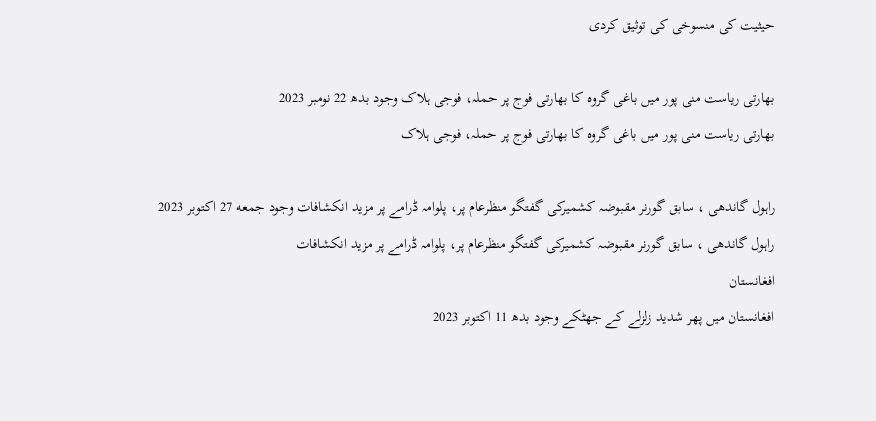حیثیت کی منسوخی کی توثیق کردی

بھارتی ریاست منی پور میں باغی گروہ کا بھارتی فوج پر حملہ، فوجی ہلاک وجود بدھ 22 نومبر 2023
بھارتی ریاست منی پور میں باغی گروہ کا بھارتی فوج پر حملہ، فوجی ہلاک

راہول گاندھی ، سابق گورنر مقبوضہ کشمیرکی گفتگو منظرعام پر، پلوامہ ڈرامے پر مزید انکشافات وجود جمعه 27 اکتوبر 2023
راہول گاندھی ، سابق گورنر مقبوضہ کشمیرکی گفتگو منظرعام پر، پلوامہ ڈرامے پر مزید انکشافات
افغانستان
افغانستان میں پھر شدید زلزلے کے جھٹکے وجود بدھ 11 اکتوبر 2023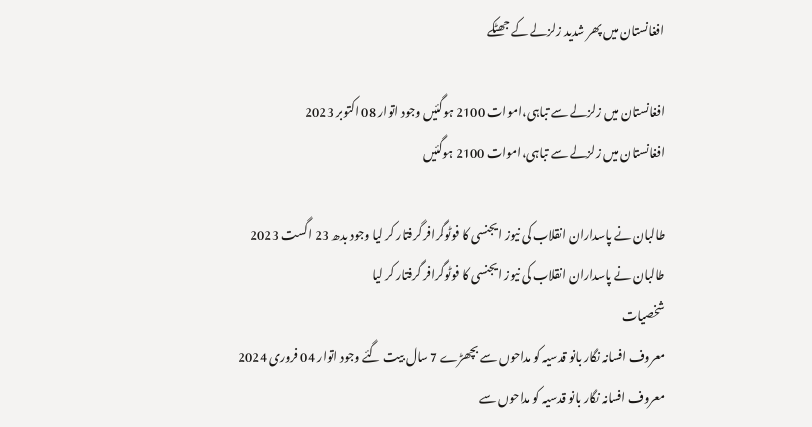افغانستان میں پھر شدید زلزلے کے جھٹکے

افغانستان میں زلزلے سے تباہی،اموات 2100 ہوگئیں وجود اتوار 08 اکتوبر 2023
افغانستان میں زلزلے سے تباہی،اموات 2100 ہوگئیں

طالبان نے پاسداران انقلاب کی نیوز ایجنسی کا فوٹوگرافر گرفتار کر لیا وجود بدھ 23 اگست 2023
طالبان نے پاسداران انقلاب کی نیوز ایجنسی کا فوٹوگرافر گرفتار کر لیا
شخصیات
معروف افسانہ نگار بانو قدسیہ کو مداحوں سے بچھڑے 7 سال بیت گئے وجود اتوار 04 فروری 2024
معروف افسانہ نگار بانو قدسیہ کو مداحوں سے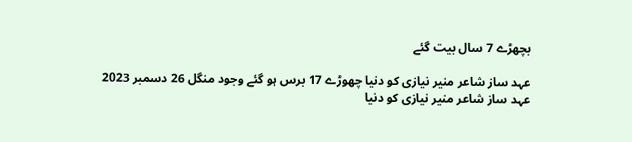بچھڑے 7 سال بیت گئے

عہد ساز شاعر منیر نیازی کو دنیا چھوڑے 17 برس ہو گئے وجود منگل 26 دسمبر 2023
عہد ساز شاعر منیر نیازی کو دنیا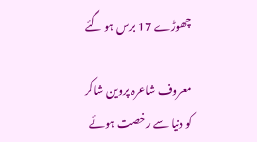چھوڑے 17 برس ہو گئے

معروف شاعرہ پروین شاکر کو دنیا سے رخصت ہوئے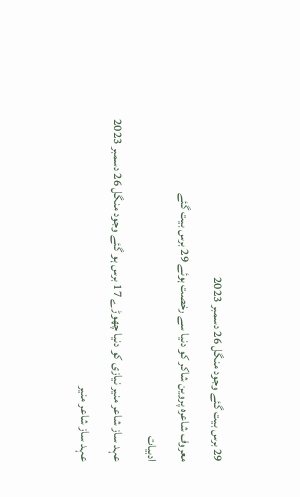29 برس بیت گئے وجود منگل 26 دسمبر 2023
معروف شاعرہ پروین شاکر کو دنیا سے رخصت ہوئے 29 برس بیت گئے
ادبیات
عہد ساز شاعر منیر نیازی کو دنیا چھوڑے 17 برس ہو گئے وجود منگل 26 دسمبر 2023
عہد ساز شاعر منیر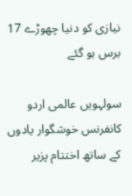نیازی کو دنیا چھوڑے 17 برس ہو گئے

سولہویں عالمی اردو کانفرنس خوشگوار یادوں کے ساتھ اختتام پزیر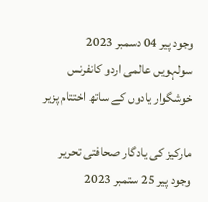وجود پیر 04 دسمبر 2023
سولہویں عالمی اردو کانفرنس خوشگوار یادوں کے ساتھ اختتام پزیر

مارکیز کی یادگار صحافتی تحریر وجود پیر 25 ستمبر 2023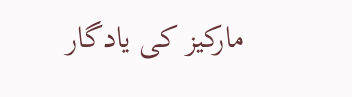مارکیز کی یادگار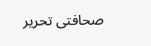صحافتی تحریر